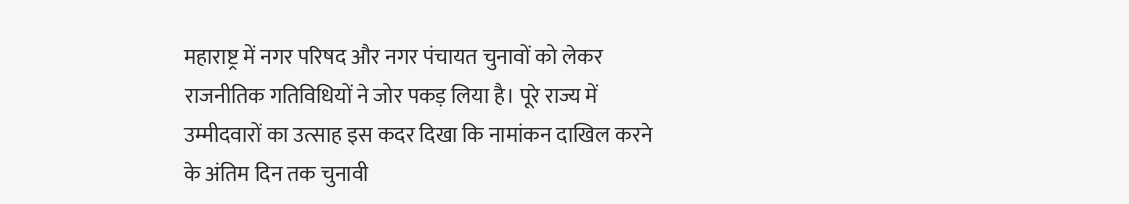महाराष्ट्र में नगर परिषद और नगर पंचायत चुनावों को लेकर राजनीतिक गतिविधियों ने जोर पकड़ लिया है। पूरे राज्य में उम्मीदवारों का उत्साह इस कदर दिखा कि नामांकन दाखिल करने के अंतिम दिन तक चुनावी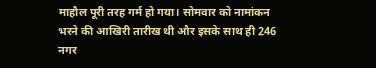माहौल पूरी तरह गर्म हो गया। सोमवार को नामांकन भरने की आखिरी तारीख थी और इसके साथ ही 246 नगर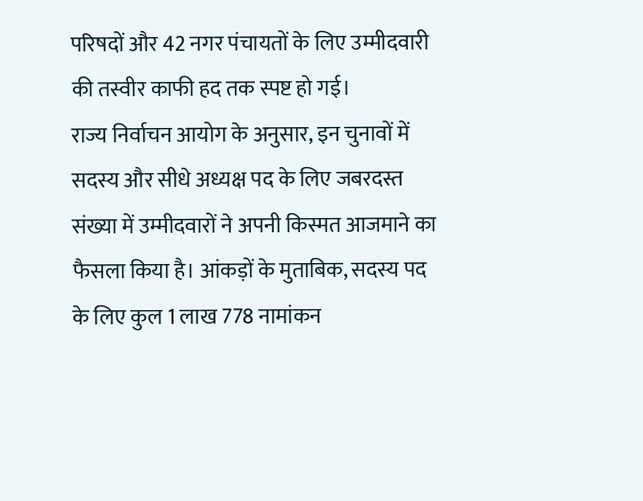परिषदों और 42 नगर पंचायतों के लिए उम्मीदवारी की तस्वीर काफी हद तक स्पष्ट हो गई।
राज्य निर्वाचन आयोग के अनुसार, इन चुनावों में सदस्य और सीधे अध्यक्ष पद के लिए जबरदस्त संख्या में उम्मीदवारों ने अपनी किस्मत आजमाने का फैसला किया है। आंकड़ों के मुताबिक, सदस्य पद के लिए कुल 1 लाख 778 नामांकन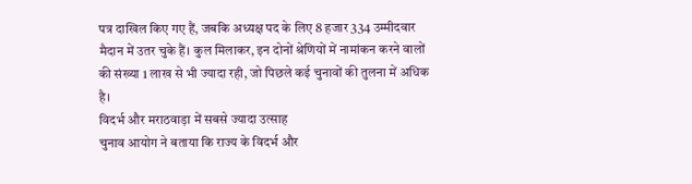पत्र दाखिल किए गए हैं, जबकि अध्यक्ष पद के लिए 8 हजार 334 उम्मीदवार मैदान में उतर चुके हैं। कुल मिलाकर, इन दोनों श्रेणियों में नामांकन करने वालों की संख्या 1 लाख से भी ज्यादा रही, जो पिछले कई चुनावों की तुलना में अधिक है।
विदर्भ और मराठवाड़ा में सबसे ज्यादा उत्साह
चुनाव आयोग ने बताया कि राज्य के विदर्भ और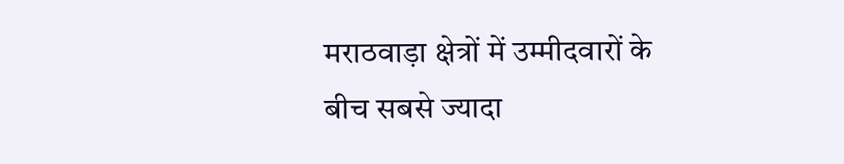मराठवाड़ा क्षेत्रों में उम्मीदवारों के बीच सबसे ज्यादा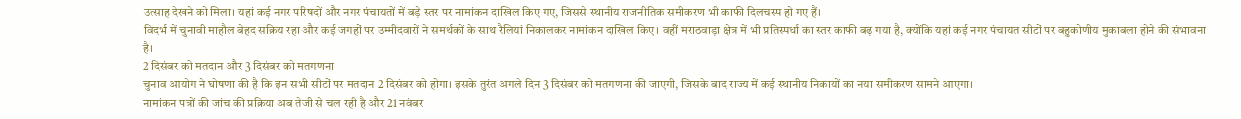उत्साह देखने को मिला। यहां कई नगर परिषदों और नगर पंचायतों में बड़े स्तर पर नामांकन दाखिल किए गए, जिससे स्थानीय राजनीतिक समीकरण भी काफी दिलचस्प हो गए हैं।
विदर्भ में चुनावी माहौल बेहद सक्रिय रहा और कई जगहों पर उम्मीदवारों ने समर्थकों के साथ रैलियां निकालकर नामांकन दाखिल किए। वहीं मराठवाड़ा क्षेत्र में भी प्रतिस्पर्धा का स्तर काफी बढ़ गया है, क्योंकि यहां कई नगर पंचायत सीटों पर बहुकोणीय मुकाबला होने की संभावना है।
2 दिसंबर को मतदान और 3 दिसंबर को मतगणना
चुनाव आयोग ने घोषणा की है कि इन सभी सीटों पर मतदान 2 दिसंबर को होगा। इसके तुरंत अगले दिन 3 दिसंबर को मतगणना की जाएगी, जिसके बाद राज्य में कई स्थानीय निकायों का नया समीकरण सामने आएगा।
नामांकन पत्रों की जांच की प्रक्रिया अब तेजी से चल रही है और 21 नवंबर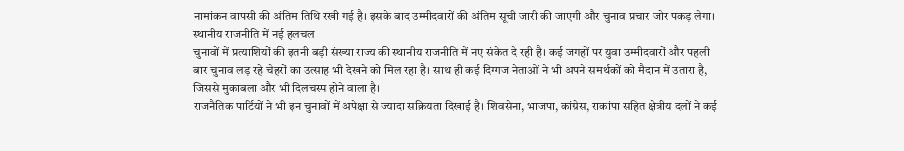नामांकन वापसी की अंतिम तिथि रखी गई है। इसके बाद उम्मीदवारों की अंतिम सूची जारी की जाएगी और चुनाव प्रचार जोर पकड़ लेगा।
स्थानीय राजनीति में नई हलचल
चुनावों में प्रत्याशियों की इतनी बड़ी संख्या राज्य की स्थानीय राजनीति में नए संकेत दे रही है। कई जगहों पर युवा उम्मीदवारों और पहली बार चुनाव लड़ रहे चेहरों का उत्साह भी देखने को मिल रहा है। साथ ही कई दिग्गज नेताओं ने भी अपने समर्थकों को मैदान में उतारा है, जिससे मुकाबला और भी दिलचस्प होने वाला है।
राजनैतिक पार्टियों ने भी इन चुनावों में अपेक्षा से ज्यादा सक्रियता दिखाई है। शिवसेना, भाजपा, कांग्रेस, राकांपा सहित क्षेत्रीय दलों ने कई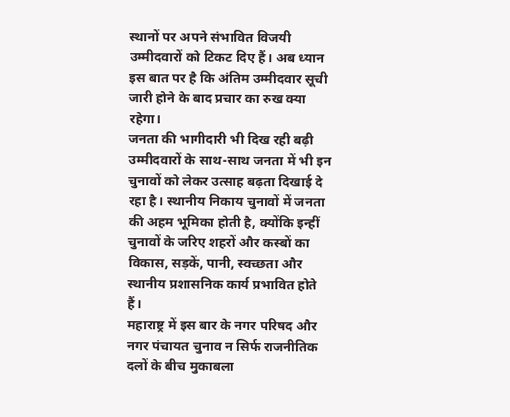स्थानों पर अपने संभावित विजयी उम्मीदवारों को टिकट दिए हैं। अब ध्यान इस बात पर है कि अंतिम उम्मीदवार सूची जारी होने के बाद प्रचार का रुख क्या रहेगा।
जनता की भागीदारी भी दिख रही बढ़ी
उम्मीदवारों के साथ-साथ जनता में भी इन चुनावों को लेकर उत्साह बढ़ता दिखाई दे रहा है। स्थानीय निकाय चुनावों में जनता की अहम भूमिका होती है, क्योंकि इन्हीं चुनावों के जरिए शहरों और कस्बों का विकास, सड़कें, पानी, स्वच्छता और स्थानीय प्रशासनिक कार्य प्रभावित होते हैं।
महाराष्ट्र में इस बार के नगर परिषद और नगर पंचायत चुनाव न सिर्फ राजनीतिक दलों के बीच मुकाबला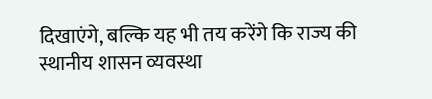दिखाएंगे, बल्कि यह भी तय करेंगे कि राज्य की स्थानीय शासन व्यवस्था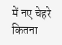में नए चेहरे कितना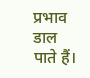प्रभाव डाल पाते हैं।